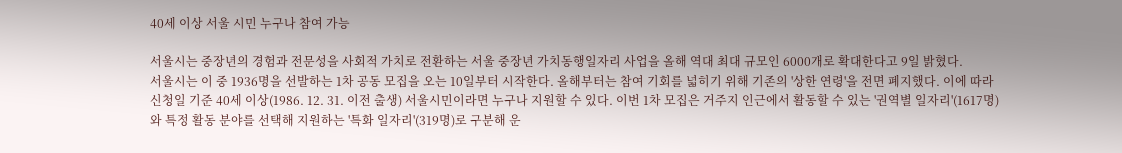40세 이상 서울 시민 누구나 참여 가능

서울시는 중장년의 경험과 전문성을 사회적 가치로 전환하는 서울 중장년 가치동행일자리 사업을 올해 역대 최대 규모인 6000개로 확대한다고 9일 밝혔다.
서울시는 이 중 1936명을 선발하는 1차 공동 모집을 오는 10일부터 시작한다. 올해부터는 참여 기회를 넓히기 위해 기존의 '상한 연령'을 전면 폐지했다. 이에 따라 신청일 기준 40세 이상(1986. 12. 31. 이전 출생) 서울시민이라면 누구나 지원할 수 있다. 이번 1차 모집은 거주지 인근에서 활동할 수 있는 '권역별 일자리'(1617명)와 특정 활동 분야를 선택해 지원하는 '특화 일자리'(319명)로 구분해 운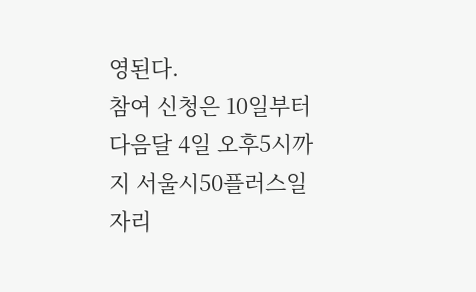영된다.
참여 신청은 10일부터 다음달 4일 오후5시까지 서울시50플러스일자리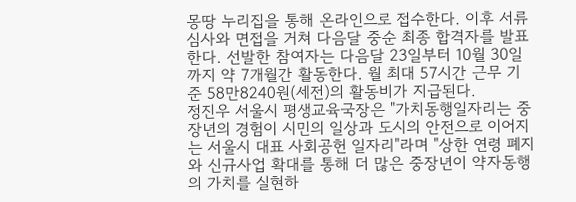몽땅 누리집을 통해 온라인으로 접수한다. 이후 서류 심사와 면접을 거쳐 다음달 중순 최종 합격자를 발표한다. 선발한 참여자는 다음달 23일부터 10월 30일까지 약 7개월간 활동한다. 월 최대 57시간 근무 기준 58만8240원(세전)의 활동비가 지급된다.
정진우 서울시 평생교육국장은 "가치동행일자리는 중장년의 경험이 시민의 일상과 도시의 안전으로 이어지는 서울시 대표 사회공헌 일자리"라며 "상한 연령 폐지와 신규사업 확대를 통해 더 많은 중장년이 약자동행의 가치를 실현하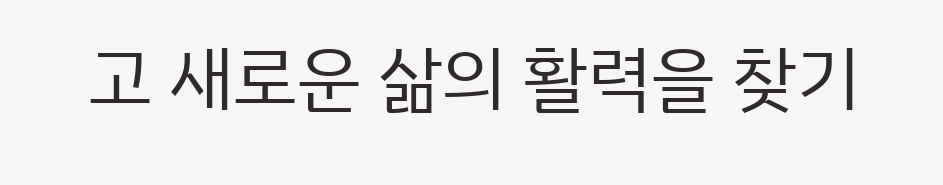고 새로운 삶의 활력을 찾기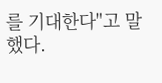를 기대한다"고 말했다.